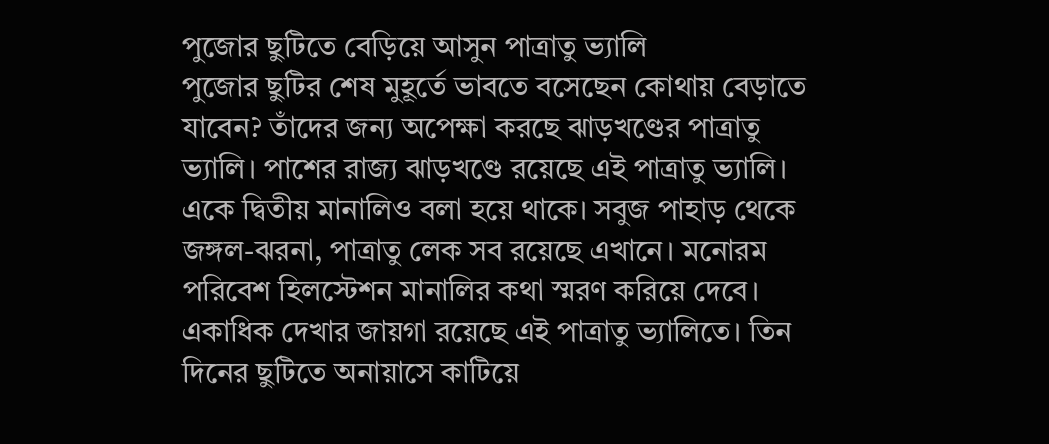পুজোর ছুটিতে বেড়িয়ে আসুন পাত্রাতু ভ্যালি
পুজোর ছুটির শেষ মুহূর্তে ভাবতে বসেছেন কোথায় বেড়াতে যাবেন? তাঁদের জন্য অপেক্ষা করছে ঝাড়খণ্ডের পাত্রাতু ভ্যালি। পাশের রাজ্য ঝাড়খণ্ডে রয়েছে এই পাত্রাতু ভ্যালি। একে দ্বিতীয় মানালিও বলা হয়ে থাকে। সবুজ পাহাড় থেকে জঙ্গল-ঝরনা, পাত্রাতু লেক সব রয়েছে এখানে। মনোরম পরিবেশ হিলস্টেশন মানালির কথা স্মরণ করিয়ে দেবে। একাধিক দেখার জায়গা রয়েছে এই পাত্রাতু ভ্যালিতে। তিন দিনের ছুটিতে অনায়াসে কাটিয়ে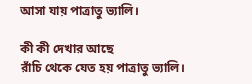আসা যায় পাত্রাতু ভ্যালি।

কী কী দেখার আছে
রাঁচি থেকে যেত হয় পাত্রাতু ভ্যালি।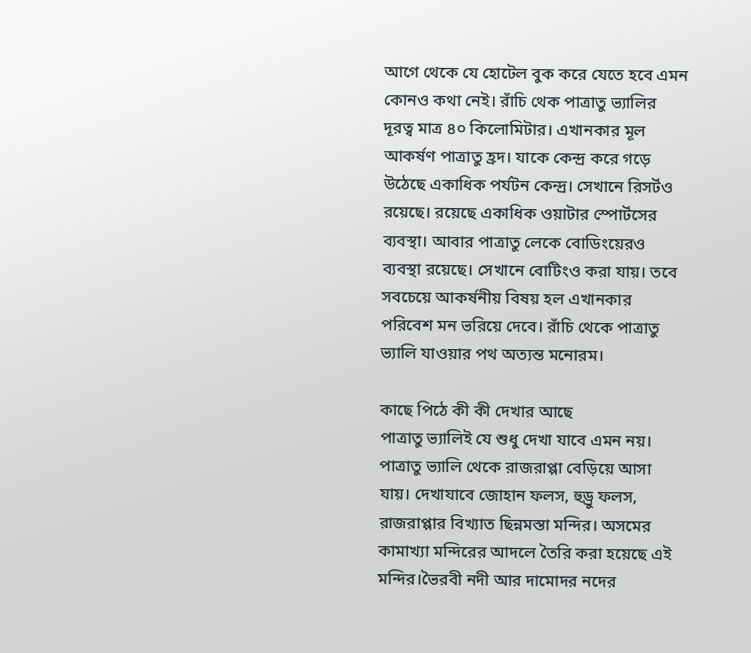আগে থেকে যে হোটেল বুক করে যেতে হবে এমন কোনও কথা নেই। রাঁচি থেক পাত্রাতু ভ্যালির দূরত্ব মাত্র ৪০ কিলোমিটার। এখানকার মূল আকর্ষণ পাত্রাতু হ্রদ। যাকে কেন্দ্র করে গড়ে উঠেছে একাধিক পর্যটন কেন্দ্র। সেখানে রিসর্টও রয়েছে। রয়েছে একাধিক ওয়াটার স্পোর্টসের ব্যবস্থা। আবার পাত্রাতু লেকে বোডিংয়েরও ব্যবস্থা রয়েছে। সেখানে বোটিংও করা যায়। তবে সবচেয়ে আকর্ষনীয় বিষয় হল এখানকার পরিবেশ মন ভরিয়ে দেবে। রাঁচি থেকে পাত্রাতু ভ্যালি যাওয়ার পথ অত্যন্ত মনোরম।

কাছে পিঠে কী কী দেখার আছে
পাত্রাতু ভ্যালিই যে শুধু দেখা যাবে এমন নয়। পাত্রাতু ভ্যালি থেকে রাজরাপ্পা বেড়িয়ে আসা যায়। দেখাযাবে জোহান ফলস, হুড্রু ফলস, রাজরাপ্পার বিখ্যাত ছিন্নমস্তা মন্দির। অসমের কামাখ্যা মন্দিরের আদলে তৈরি করা হয়েছে এই মন্দির।ভৈরবী নদী আর দামোদর নদের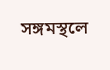সঙ্গমস্থলে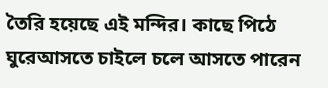তৈরি হয়েছে এই মন্দির। কাছে পিঠে ঘুরেআসতে চাইলে চলে আসতে পারেন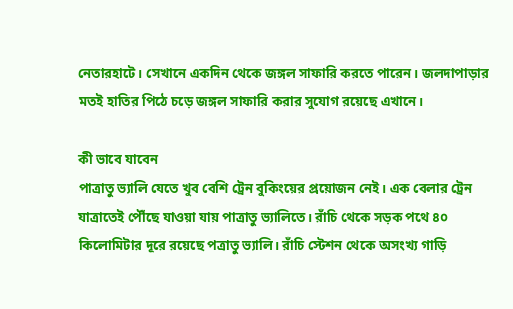নেতারহাটে। সেখানে একদিন থেকে জঙ্গল সাফারি করতে পারেন। জলদাপাড়ার মতই হাতির পিঠে চড়ে জঙ্গল সাফারি করার সুযোগ রয়েছে এখানে।

কী ভাবে যাবেন
পাত্রাতু ভ্যালি যেতে খুব বেশি ট্রেন বুকিংয়ের প্রয়োজন নেই। এক বেলার ট্রেন যাত্রাতেই পৌঁছে যাওয়া যায় পাত্রাতু ভ্যালিতে। রাঁচি থেকে সড়ক পথে ৪০ কিলোমিটার দূরে রয়েছে পত্রাতু ভ্যালি। রাঁচি স্টেশন থেকে অসংখ্য গাড়ি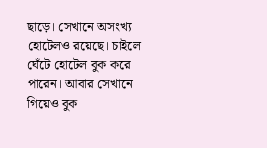ছাড়ে। সেখানে অসংখ্য হোটেলও রয়েছে। চাইলে ঘেঁটে হোটেল বুক করে পারেন। আবার সেখানে গিয়েও বুক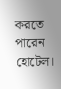করতে পারেন হোটেল।